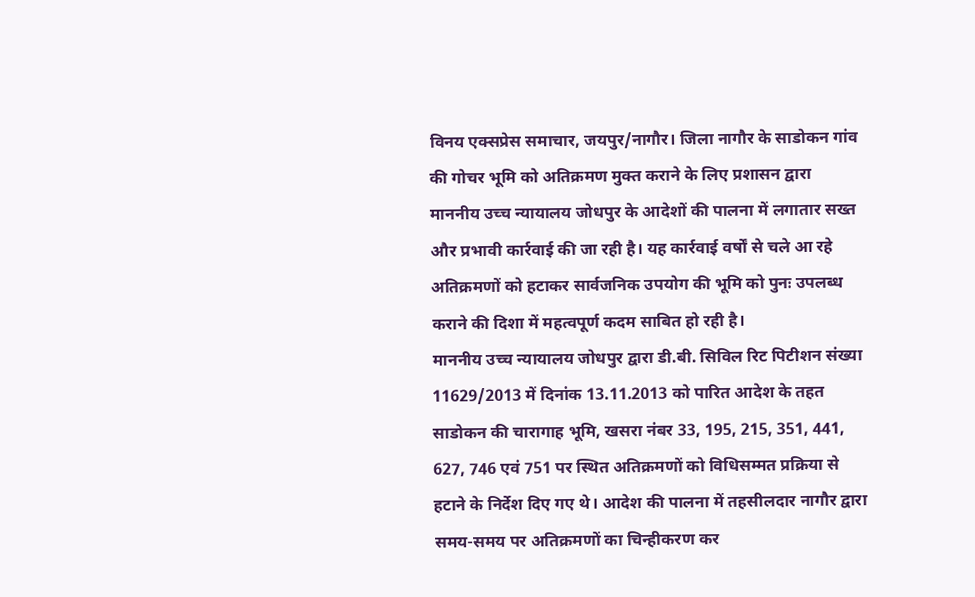विनय एक्सप्रेस समाचार, जयपुर/नागौर। जिला नागौर के साडोकन गांव की गोचर भूमि को अतिक्रमण मुक्त कराने के लिए प्रशासन द्वारा माननीय उच्च न्यायालय जोधपुर के आदेशों की पालना में लगातार सख्त और प्रभावी कार्रवाई की जा रही है। यह कार्रवाई वर्षों से चले आ रहे अतिक्रमणों को हटाकर सार्वजनिक उपयोग की भूमि को पुनः उपलब्ध कराने की दिशा में महत्वपूर्ण कदम साबित हो रही है।
माननीय उच्च न्यायालय जोधपुर द्वारा डी.बी. सिविल रिट पिटीशन संख्या 11629/2013 में दिनांक 13.11.2013 को पारित आदेश के तहत साडोकन की चारागाह भूमि, खसरा नंबर 33, 195, 215, 351, 441, 627, 746 एवं 751 पर स्थित अतिक्रमणों को विधिसम्मत प्रक्रिया से हटाने के निर्देश दिए गए थे। आदेश की पालना में तहसीलदार नागौर द्वारा समय-समय पर अतिक्रमणों का चिन्हीकरण कर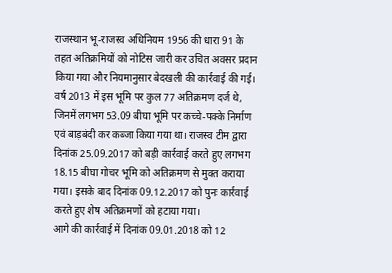राजस्थान भू-राजस्व अधिनियम 1956 की धारा 91 के तहत अतिक्रमियों को नोटिस जारी कर उचित अवसर प्रदान किया गया और नियमानुसार बेदखली की कार्रवाई की गई।
वर्ष 2013 में इस भूमि पर कुल 77 अतिक्रमण दर्ज थे, जिनमें लगभग 53.09 बीघा भूमि पर कच्चे-पक्के निर्माण एवं बाड़बंदी कर कब्जा किया गया था। राजस्व टीम द्वारा दिनांक 25.09.2017 को बड़ी कार्रवाई करते हुए लगभग 18.15 बीघा गोचर भूमि को अतिक्रमण से मुक्त कराया गया। इसके बाद दिनांक 09.12.2017 को पुनः कार्रवाई करते हुए शेष अतिक्रमणों को हटाया गया।
आगे की कार्रवाई में दिनांक 09.01.2018 को 12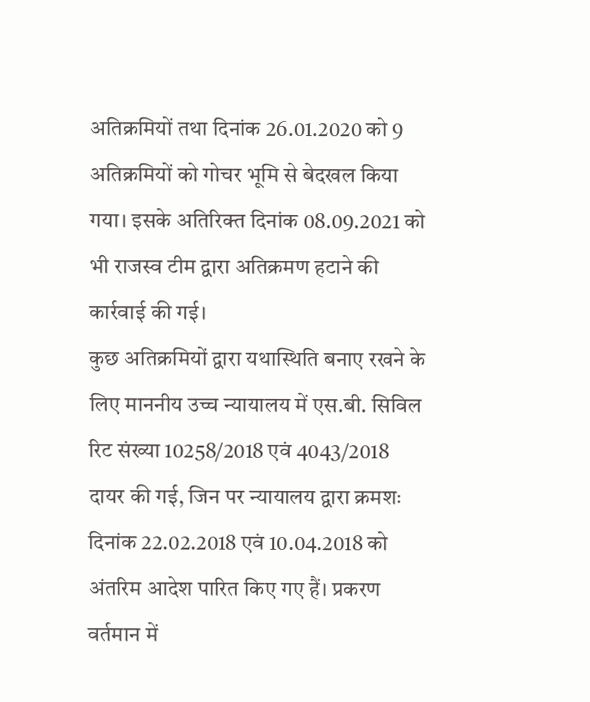अतिक्रमियों तथा दिनांक 26.01.2020 को 9 अतिक्रमियों को गोचर भूमि से बेदखल किया गया। इसके अतिरिक्त दिनांक 08.09.2021 को भी राजस्व टीम द्वारा अतिक्रमण हटाने की कार्रवाई की गई।
कुछ अतिक्रमियों द्वारा यथास्थिति बनाए रखने के लिए माननीय उच्च न्यायालय में एस.बी. सिविल रिट संख्या 10258/2018 एवं 4043/2018 दायर की गई, जिन पर न्यायालय द्वारा क्रमशः दिनांक 22.02.2018 एवं 10.04.2018 को अंतरिम आदेश पारित किए गए हैं। प्रकरण वर्तमान में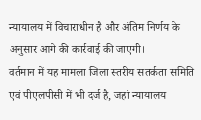न्यायालय में विचाराधीन है और अंतिम निर्णय के अनुसार आगे की कार्रवाई की जाएगी।
वर्तमान में यह मामला जिला स्तरीय सतर्कता समिति एवं पीएलपीसी में भी दर्ज है, जहां न्यायालय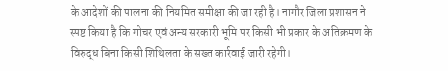के आदेशों की पालना की नियमित समीक्षा की जा रही है। नागौर जिला प्रशासन ने स्पष्ट किया है कि गोचर एवं अन्य सरकारी भूमि पर किसी भी प्रकार के अतिक्रमण के विरुद्ध बिना किसी शिथिलता के सख्त कार्रवाई जारी रहेगी।